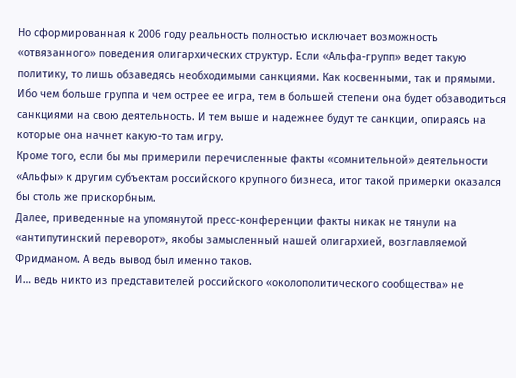Но сформированная к 2006 году реальность полностью исключает возможность «отвязанного» поведения олигархических структур. Если «Альфа-групп» ведет такую политику, то лишь обзаведясь необходимыми санкциями. Как косвенными, так и прямыми. Ибо чем больше группа и чем острее ее игра, тем в большей степени она будет обзаводиться санкциями на свою деятельность. И тем выше и надежнее будут те санкции, опираясь на которые она начнет какую-то там игру.
Кроме того, если бы мы примерили перечисленные факты «сомнительной» деятельности «Альфы» к другим субъектам российского крупного бизнеса, итог такой примерки оказался бы столь же прискорбным.
Далее, приведенные на упомянутой пресс-конференции факты никак не тянули на «антипутинский переворот», якобы замысленный нашей олигархией, возглавляемой Фридманом. А ведь вывод был именно таков.
И… ведь никто из представителей российского «околополитического сообщества» не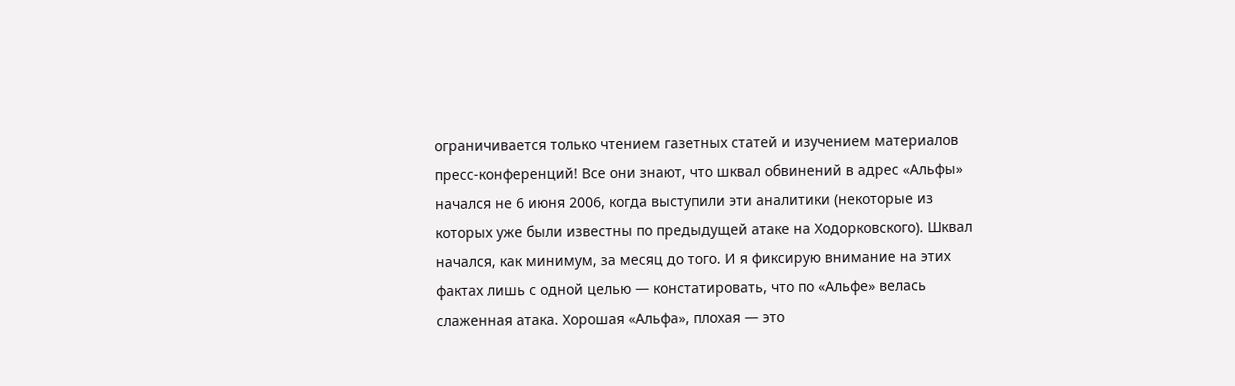ограничивается только чтением газетных статей и изучением материалов пресс-конференций! Все они знают, что шквал обвинений в адрес «Альфы» начался не 6 июня 2006, когда выступили эти аналитики (некоторые из которых уже были известны по предыдущей атаке на Ходорковского). Шквал начался, как минимум, за месяц до того. И я фиксирую внимание на этих фактах лишь с одной целью — констатировать, что по «Альфе» велась слаженная атака. Хорошая «Альфа», плохая — это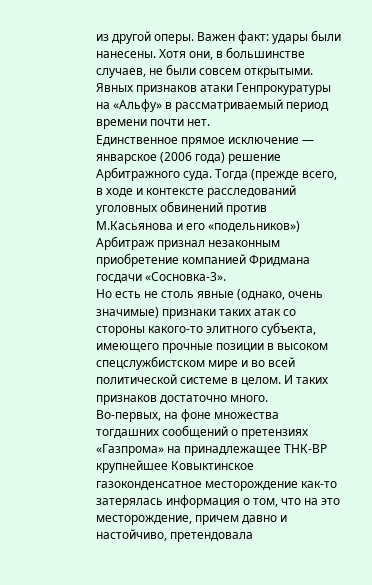из другой оперы. Важен факт: удары были нанесены. Хотя они, в большинстве случаев, не были совсем открытыми.
Явных признаков атаки Генпрокуратуры на «Альфу» в рассматриваемый период времени почти нет.
Единственное прямое исключение — январское (2006 года) решение Арбитражного суда. Тогда (прежде всего, в ходе и контексте расследований уголовных обвинений против М.Касьянова и его «подельников») Арбитраж признал незаконным приобретение компанией Фридмана госдачи «Сосновка-3».
Но есть не столь явные (однако, очень значимые) признаки таких атак со стороны какого-то элитного субъекта, имеющего прочные позиции в высоком спецслужбистском мире и во всей политической системе в целом. И таких признаков достаточно много.
Во-первых, на фоне множества тогдашних сообщений о претензиях «Газпрома» на принадлежащее ТНК-ВР крупнейшее Ковыктинское газоконденсатное месторождение как-то затерялась информация о том, что на это месторождение, причем давно и настойчиво, претендовала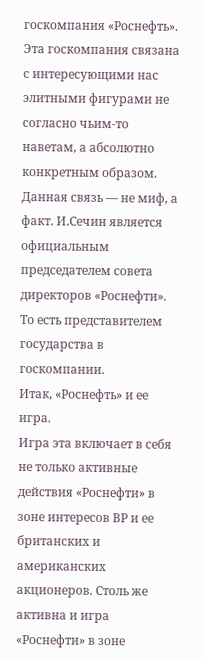госкомпания «Роснефть». Эта госкомпания связана с интересующими нас элитными фигурами не согласно чьим-то наветам, а абсолютно конкретным образом. Данная связь — не миф, а факт. И.Сечин является официальным председателем совета директоров «Роснефти». То есть представителем государства в госкомпании.
Итак, «Роснефть» и ее игра.
Игра эта включает в себя не только активные действия «Роснефти» в зоне интересов ВР и ее британских и американских акционеров. Столь же активна и игра «Роснефти» в зоне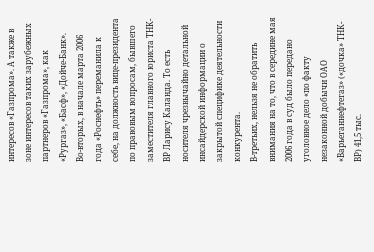интересов «Газпрома». А также в зоне интересов таких зарубежных партнеров «Газпрома», как «Рургаз», «Басф», «Дойче-Банк».
Во-вторых, в начале марта 2006 года «Роснефть» переманила к себе, на должность вице-президента по правовым вопросам, бывшего заместителя главного юриста ТНК-ВР Ларису Каланда. То есть носителя чрезвычайно детальной инсайдерской информации о закрытой специфике деятельности конкурента.
В-третьих, нельзя не обратить внимания на то, что в середине мая 2006 года в суд было передано уголовное дело «по факту незаконной добычи ОАО «Варьеганнефтегаз» («дочка» ТНК-ВР) 41,5 тыс.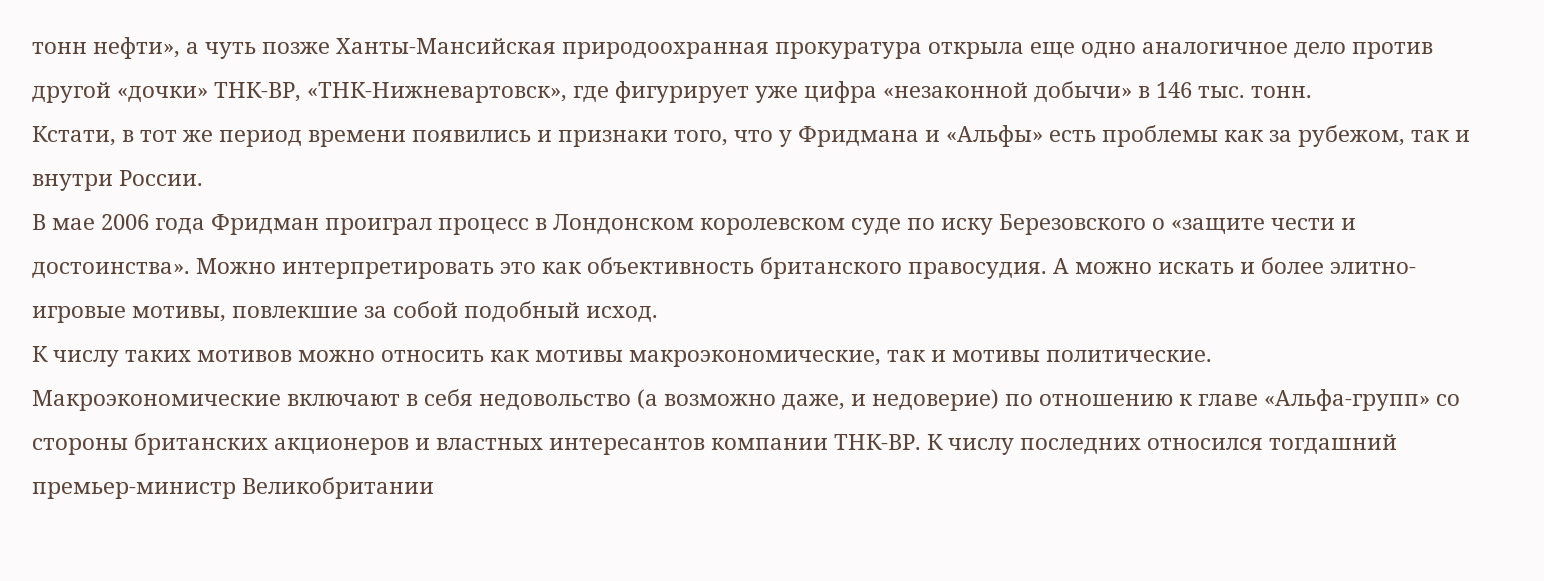тонн нефти», а чуть позже Ханты-Мансийская природоохранная прокуратура открыла еще одно аналогичное дело против другой «дочки» ТНК-ВР, «ТНК-Нижневартовск», где фигурирует уже цифра «незаконной добычи» в 146 тыс. тонн.
Кстати, в тот же период времени появились и признаки того, что у Фридмана и «Альфы» есть проблемы как за рубежом, так и внутри России.
В мае 2006 года Фридман проиграл процесс в Лондонском королевском суде по иску Березовского о «защите чести и достоинства». Можно интерпретировать это как объективность британского правосудия. А можно искать и более элитно-игровые мотивы, повлекшие за собой подобный исход.
К числу таких мотивов можно относить как мотивы макроэкономические, так и мотивы политические.
Макроэкономические включают в себя недовольство (а возможно даже, и недоверие) по отношению к главе «Альфа-групп» со стороны британских акционеров и властных интересантов компании ТНК-ВР. К числу последних относился тогдашний премьер-министр Великобритании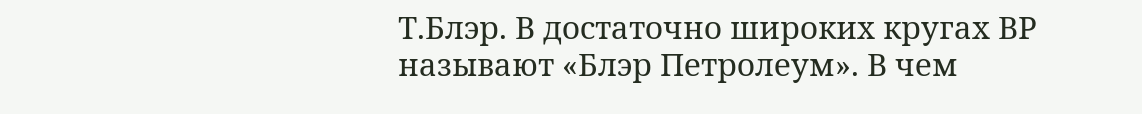Т.Блэр. В достаточно широких кругах ВР называют «Блэр Петролеум». В чем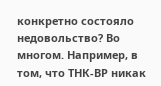конкретно состояло недовольство? Во многом. Например, в том, что ТНК-ВР никак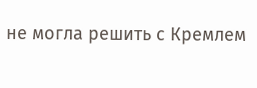не могла решить с Кремлем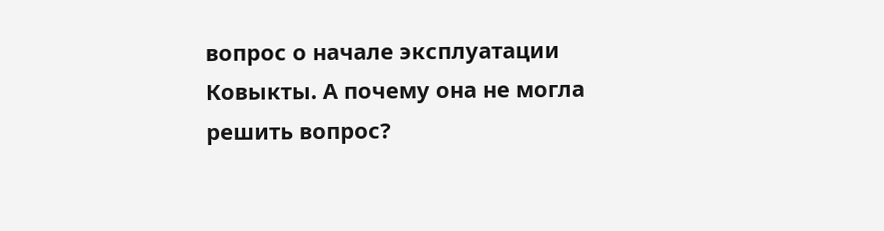вопрос о начале эксплуатации Ковыкты. А почему она не могла решить вопрос?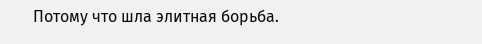Потому что шла элитная борьба.